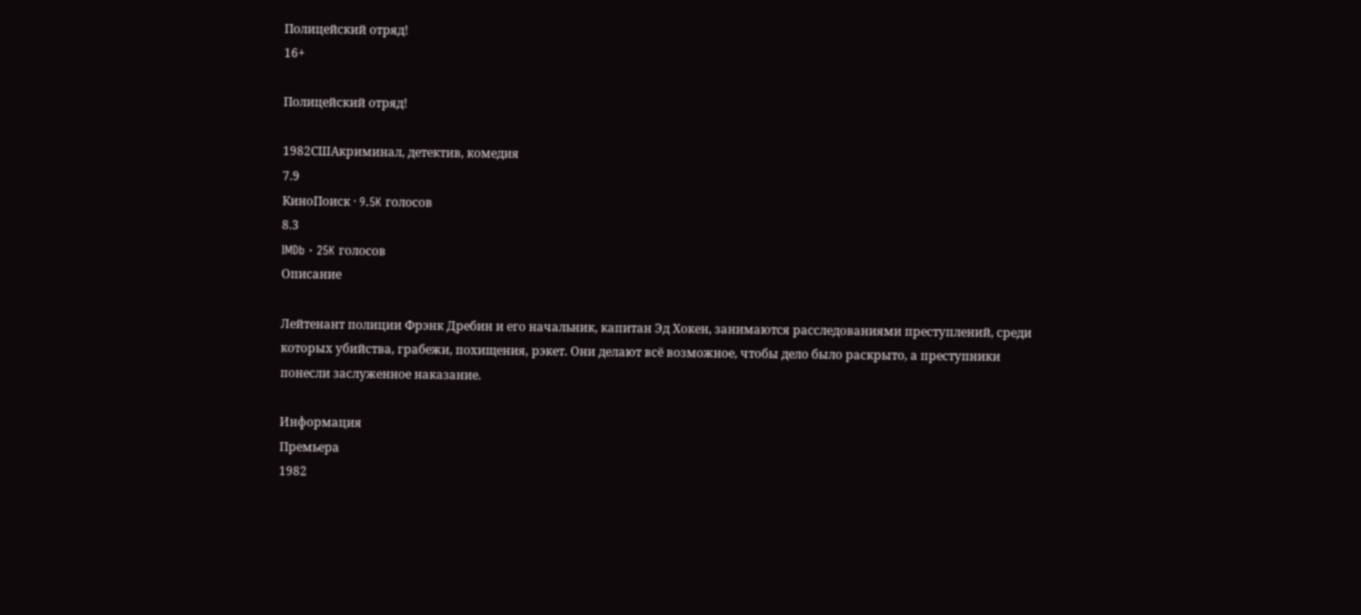Полицейский отряд!
16+

Полицейский отряд!

1982СШАкриминал, детектив, комедия
7.9
КиноПоиск · 9.5K голосов
8.3
IMDb · 25K голосов
Описание

Лейтенант полиции Фрэнк Дребин и его начальник, капитан Эд Хокен, занимаются расследованиями преступлений, среди которых убийства, грабежи, похищения, рэкет. Они делают всё возможное, чтобы дело было раскрыто, а преступники понесли заслуженное наказание.

Информация
Премьера
1982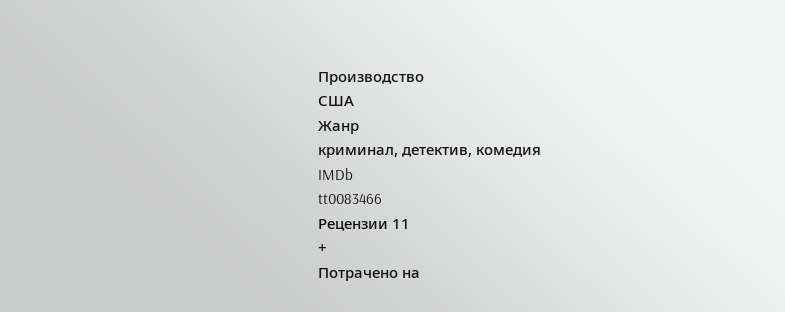Производство
США
Жанр
криминал, детектив, комедия
IMDb
tt0083466
Рецензии 11
+
Потрачено на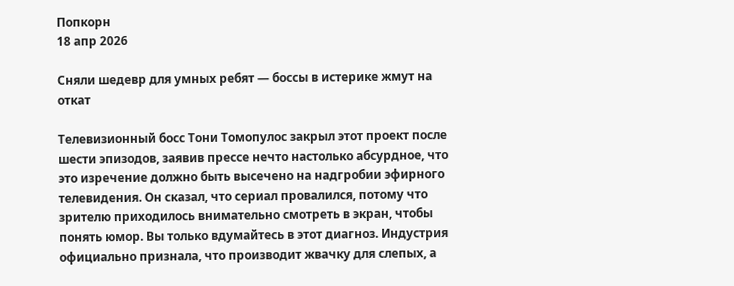Попкорн
18 апр 2026

Сняли шедевр для умных ребят — боссы в истерике жмут на откат

Телевизионный босс Тони Томопулос закрыл этот проект после шести эпизодов, заявив прессе нечто настолько абсурдное, что это изречение должно быть высечено на надгробии эфирного телевидения. Он сказал, что сериал провалился, потому что зрителю приходилось внимательно смотреть в экран, чтобы понять юмор. Вы только вдумайтесь в этот диагноз. Индустрия официально признала, что производит жвачку для слепых, а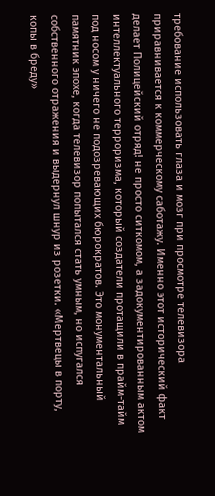требование использовать глаза и мозг при просмотре телевизора приравнивается к коммерческому саботажу. Именно этот исторический факт делает Полицейский отряд! не просто ситкомом, а задокументированным актом интеллектуального терроризма, который создатели протащили в прайм-тайм под носом у ничего не подозревающих бюрократов. Это монументальный памятник эпохе, когда телевизор попытался стать умным, но испугался собственного отражения и выдернул шнур из розетки. «Мертвецы в порту, копы в бреду»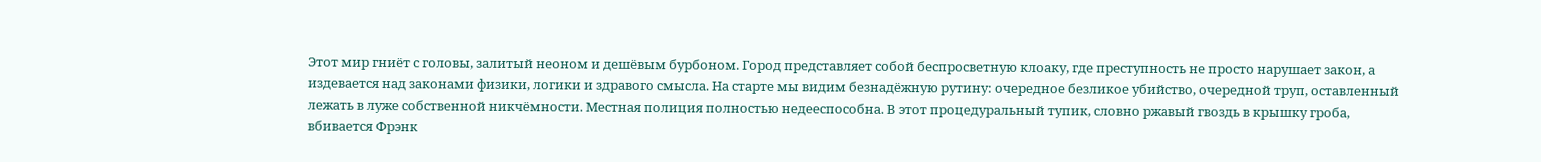Этот мир гниёт с головы, залитый неоном и дешёвым бурбоном. Город представляет собой беспросветную клоаку, где преступность не просто нарушает закон, а издевается над законами физики, логики и здравого смысла. На старте мы видим безнадёжную рутину: очередное безликое убийство, очередной труп, оставленный лежать в луже собственной никчёмности. Местная полиция полностью недееспособна. В этот процедуральный тупик, словно ржавый гвоздь в крышку гроба, вбивается Фрэнк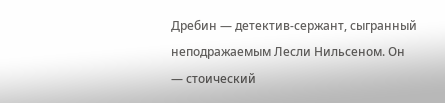Дребин — детектив-сержант, сыгранный неподражаемым Лесли Нильсеном. Он — стоический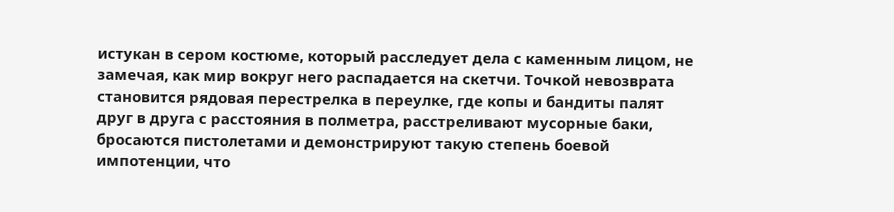истукан в сером костюме, который расследует дела с каменным лицом, не замечая, как мир вокруг него распадается на скетчи. Точкой невозврата становится рядовая перестрелка в переулке, где копы и бандиты палят друг в друга с расстояния в полметра, расстреливают мусорные баки, бросаются пистолетами и демонстрируют такую степень боевой импотенции, что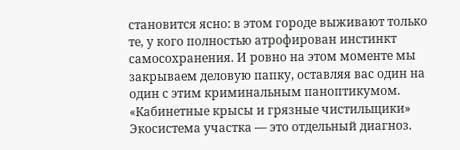становится ясно: в этом городе выживают только те, у кого полностью атрофирован инстинкт самосохранения. И ровно на этом моменте мы закрываем деловую папку, оставляя вас один на один с этим криминальным паноптикумом. «Кабинетные крысы и грязные чистильщики» Экосистема участка — это отдельный диагноз.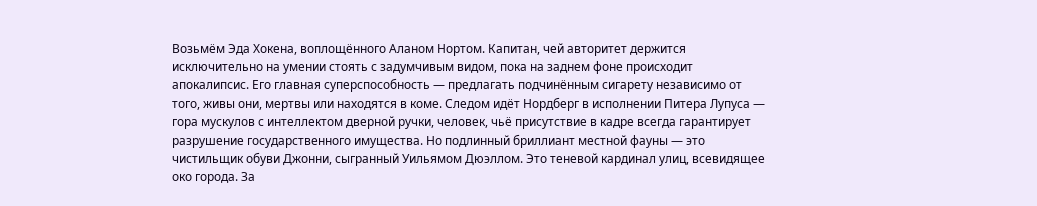Возьмём Эда Хокена, воплощённого Аланом Нортом. Капитан, чей авторитет держится исключительно на умении стоять с задумчивым видом, пока на заднем фоне происходит апокалипсис. Его главная суперспособность — предлагать подчинённым сигарету независимо от того, живы они, мертвы или находятся в коме. Следом идёт Нордберг в исполнении Питера Лупуса — гора мускулов с интеллектом дверной ручки, человек, чьё присутствие в кадре всегда гарантирует разрушение государственного имущества. Но подлинный бриллиант местной фауны — это чистильщик обуви Джонни, сыгранный Уильямом Дюэллом. Это теневой кардинал улиц, всевидящее око города. За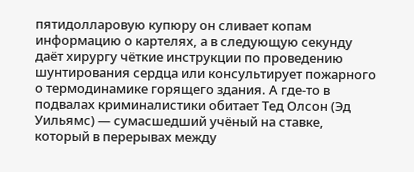пятидолларовую купюру он сливает копам информацию о картелях, а в следующую секунду даёт хирургу чёткие инструкции по проведению шунтирования сердца или консультирует пожарного о термодинамике горящего здания. А где-то в подвалах криминалистики обитает Тед Олсон (Эд Уильямс) — сумасшедший учёный на ставке, который в перерывах между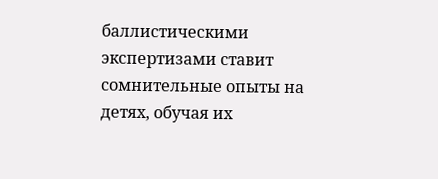баллистическими экспертизами ставит сомнительные опыты на детях, обучая их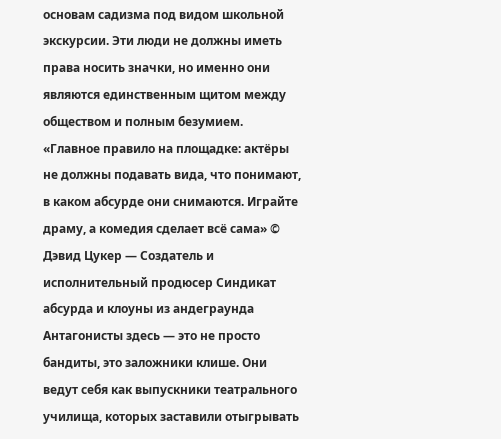основам садизма под видом школьной экскурсии. Эти люди не должны иметь права носить значки, но именно они являются единственным щитом между обществом и полным безумием. «Главное правило на площадке: актёры не должны подавать вида, что понимают, в каком абсурде они снимаются. Играйте драму, а комедия сделает всё сама» © Дэвид Цукер — Создатель и исполнительный продюсер Синдикат абсурда и клоуны из андеграунда Антагонисты здесь — это не просто бандиты, это заложники клише. Они ведут себя как выпускники театрального училища, которых заставили отыгрывать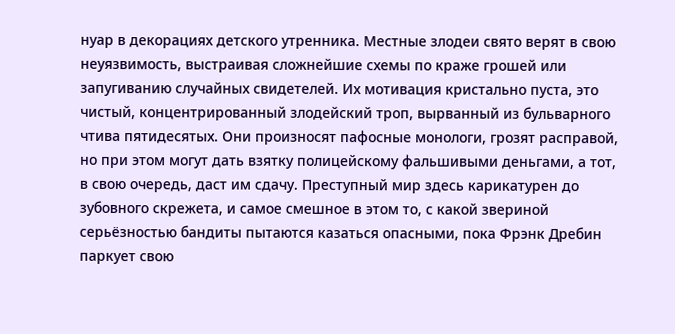нуар в декорациях детского утренника. Местные злодеи свято верят в свою неуязвимость, выстраивая сложнейшие схемы по краже грошей или запугиванию случайных свидетелей. Их мотивация кристально пуста, это чистый, концентрированный злодейский троп, вырванный из бульварного чтива пятидесятых. Они произносят пафосные монологи, грозят расправой, но при этом могут дать взятку полицейскому фальшивыми деньгами, а тот, в свою очередь, даст им сдачу. Преступный мир здесь карикатурен до зубовного скрежета, и самое смешное в этом то, с какой звериной серьёзностью бандиты пытаются казаться опасными, пока Фрэнк Дребин паркует свою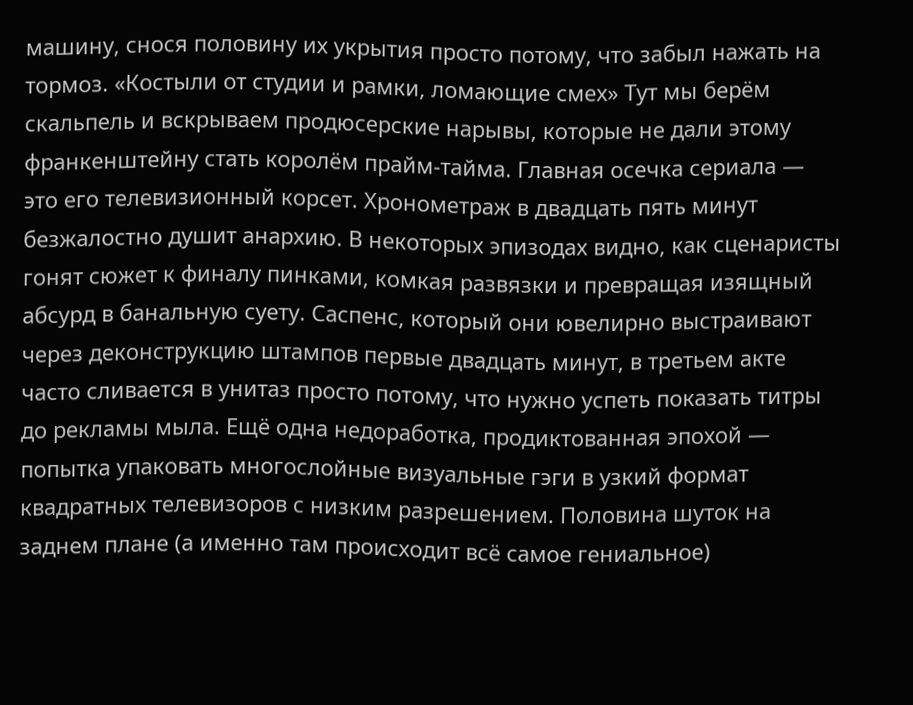машину, снося половину их укрытия просто потому, что забыл нажать на тормоз. «Костыли от студии и рамки, ломающие смех» Тут мы берём скальпель и вскрываем продюсерские нарывы, которые не дали этому франкенштейну стать королём прайм-тайма. Главная осечка сериала — это его телевизионный корсет. Хронометраж в двадцать пять минут безжалостно душит анархию. В некоторых эпизодах видно, как сценаристы гонят сюжет к финалу пинками, комкая развязки и превращая изящный абсурд в банальную суету. Саспенс, который они ювелирно выстраивают через деконструкцию штампов первые двадцать минут, в третьем акте часто сливается в унитаз просто потому, что нужно успеть показать титры до рекламы мыла. Ещё одна недоработка, продиктованная эпохой — попытка упаковать многослойные визуальные гэги в узкий формат квадратных телевизоров с низким разрешением. Половина шуток на заднем плане (а именно там происходит всё самое гениальное)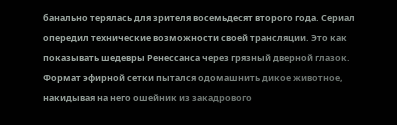банально терялась для зрителя восемьдесят второго года. Сериал опередил технические возможности своей трансляции. Это как показывать шедевры Ренессанса через грязный дверной глазок. Формат эфирной сетки пытался одомашнить дикое животное, накидывая на него ошейник из закадрового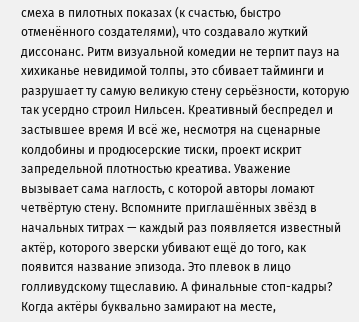смеха в пилотных показах (к счастью, быстро отменённого создателями), что создавало жуткий диссонанс. Ритм визуальной комедии не терпит пауз на хихиканье невидимой толпы, это сбивает тайминги и разрушает ту самую великую стену серьёзности, которую так усердно строил Нильсен. Креативный беспредел и застывшее время И всё же, несмотря на сценарные колдобины и продюсерские тиски, проект искрит запредельной плотностью креатива. Уважение вызывает сама наглость, с которой авторы ломают четвёртую стену. Вспомните приглашённых звёзд в начальных титрах — каждый раз появляется известный актёр, которого зверски убивают ещё до того, как появится название эпизода. Это плевок в лицо голливудскому тщеславию. А финальные стоп-кадры? Когда актёры буквально замирают на месте,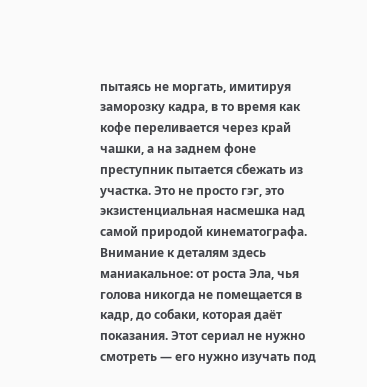пытаясь не моргать, имитируя заморозку кадра, в то время как кофе переливается через край чашки, а на заднем фоне преступник пытается сбежать из участка. Это не просто гэг, это экзистенциальная насмешка над самой природой кинематографа. Внимание к деталям здесь маниакальное: от роста Эла, чья голова никогда не помещается в кадр, до собаки, которая даёт показания. Этот сериал не нужно смотреть — его нужно изучать под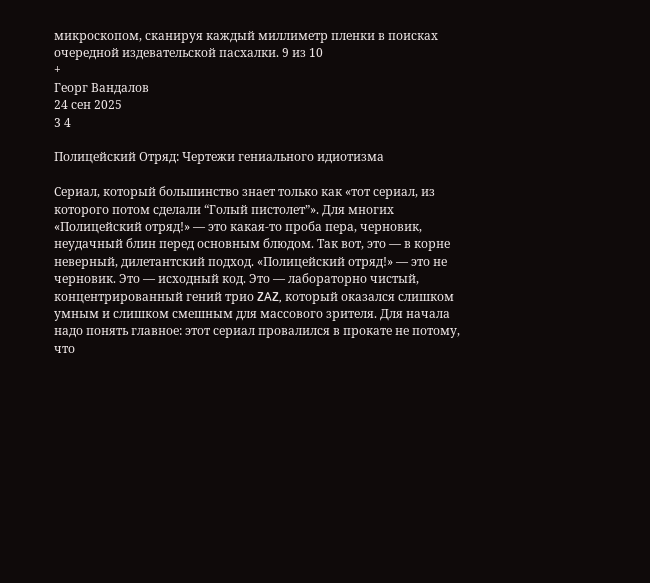микроскопом, сканируя каждый миллиметр пленки в поисках очередной издевательской пасхалки. 9 из 10
+
Георг Вандалов
24 сен 2025
3 4

Полицейский Отряд: Чертежи гениального идиотизма

Сериал, который большинство знает только как «тот сериал, из которого потом сделали “Голый пистолет”». Для многих «Полицейский отряд!» — это какая-то проба пера, черновик, неудачный блин перед основным блюдом. Так вот, это — в корне неверный, дилетантский подход. «Полицейский отряд!» — это не черновик. Это — исходный код. Это — лабораторно чистый, концентрированный гений трио ZAZ, который оказался слишком умным и слишком смешным для массового зрителя. Для начала надо понять главное: этот сериал провалился в прокате не потому, что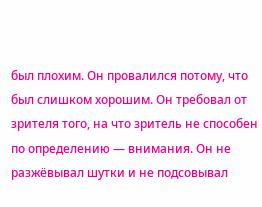был плохим. Он провалился потому, что был слишком хорошим. Он требовал от зрителя того, на что зритель не способен по определению — внимания. Он не разжёвывал шутки и не подсовывал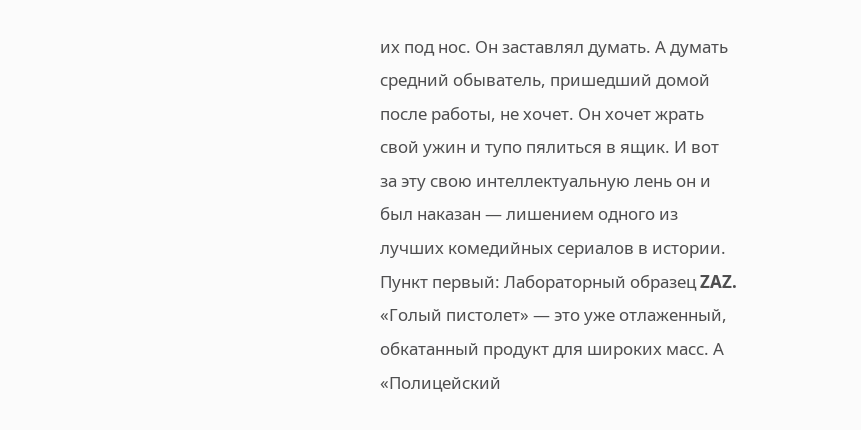их под нос. Он заставлял думать. А думать средний обыватель, пришедший домой после работы, не хочет. Он хочет жрать свой ужин и тупо пялиться в ящик. И вот за эту свою интеллектуальную лень он и был наказан — лишением одного из лучших комедийных сериалов в истории. Пункт первый: Лабораторный образец ZAZ. «Голый пистолет» — это уже отлаженный, обкатанный продукт для широких масс. А «Полицейский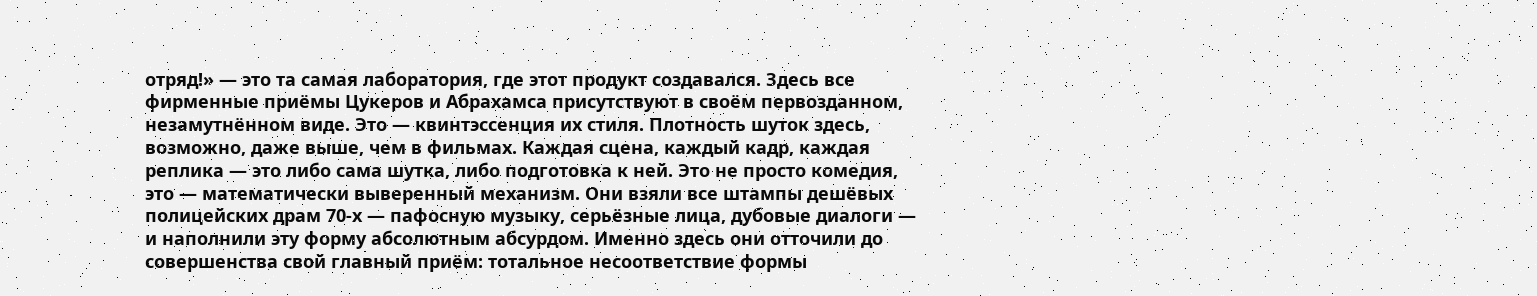отряд!» — это та самая лаборатория, где этот продукт создавался. Здесь все фирменные приёмы Цукеров и Абрахамса присутствуют в своём первозданном, незамутнённом виде. Это — квинтэссенция их стиля. Плотность шуток здесь, возможно, даже выше, чем в фильмах. Каждая сцена, каждый кадр, каждая реплика — это либо сама шутка, либо подготовка к ней. Это не просто комедия, это — математически выверенный механизм. Они взяли все штампы дешёвых полицейских драм 70-х — пафосную музыку, серьёзные лица, дубовые диалоги — и наполнили эту форму абсолютным абсурдом. Именно здесь они отточили до совершенства свой главный приём: тотальное несоответствие формы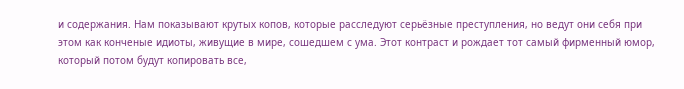и содержания. Нам показывают крутых копов, которые расследуют серьёзные преступления, но ведут они себя при этом как конченые идиоты, живущие в мире, сошедшем с ума. Этот контраст и рождает тот самый фирменный юмор, который потом будут копировать все,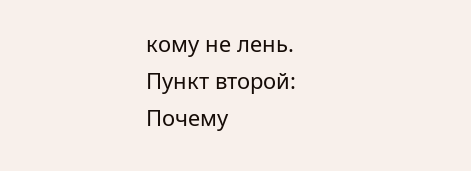кому не лень. Пункт второй: Почему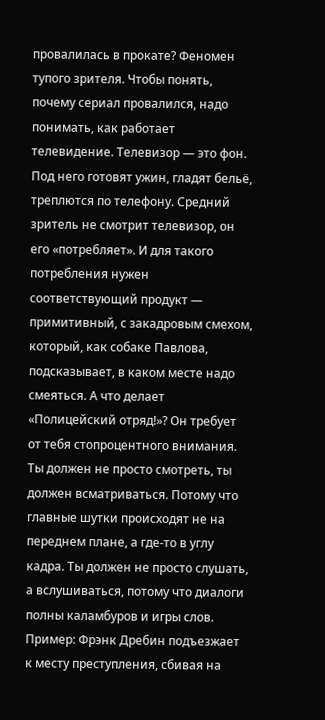провалилась в прокате? Феномен тупого зрителя. Чтобы понять, почему сериал провалился, надо понимать, как работает телевидение. Телевизор — это фон. Под него готовят ужин, гладят бельё, треплются по телефону. Средний зритель не смотрит телевизор, он его «потребляет». И для такого потребления нужен соответствующий продукт — примитивный, с закадровым смехом, который, как собаке Павлова, подсказывает, в каком месте надо смеяться. А что делает «Полицейский отряд!»? Он требует от тебя стопроцентного внимания. Ты должен не просто смотреть, ты должен всматриваться. Потому что главные шутки происходят не на переднем плане, а где-то в углу кадра. Ты должен не просто слушать, а вслушиваться, потому что диалоги полны каламбуров и игры слов. Пример: Фрэнк Дребин подъезжает к месту преступления, сбивая на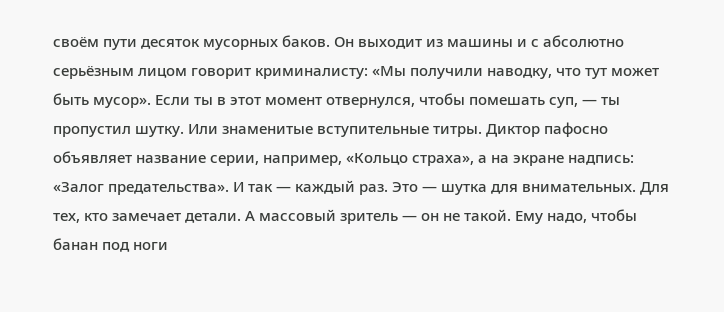своём пути десяток мусорных баков. Он выходит из машины и с абсолютно серьёзным лицом говорит криминалисту: «Мы получили наводку, что тут может быть мусор». Если ты в этот момент отвернулся, чтобы помешать суп, — ты пропустил шутку. Или знаменитые вступительные титры. Диктор пафосно объявляет название серии, например, «Кольцо страха», а на экране надпись: «Залог предательства». И так — каждый раз. Это — шутка для внимательных. Для тех, кто замечает детали. А массовый зритель — он не такой. Ему надо, чтобы банан под ноги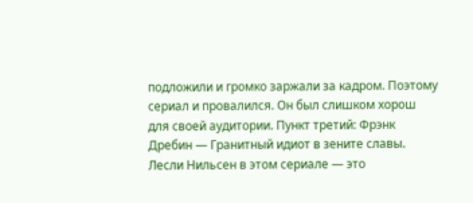подложили и громко заржали за кадром. Поэтому сериал и провалился. Он был слишком хорош для своей аудитории. Пункт третий: Фрэнк Дребин — Гранитный идиот в зените славы. Лесли Нильсен в этом сериале — это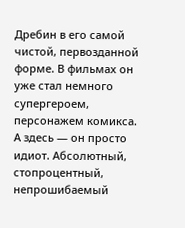Дребин в его самой чистой, первозданной форме. В фильмах он уже стал немного супергероем, персонажем комикса. А здесь — он просто идиот. Абсолютный, стопроцентный, непрошибаемый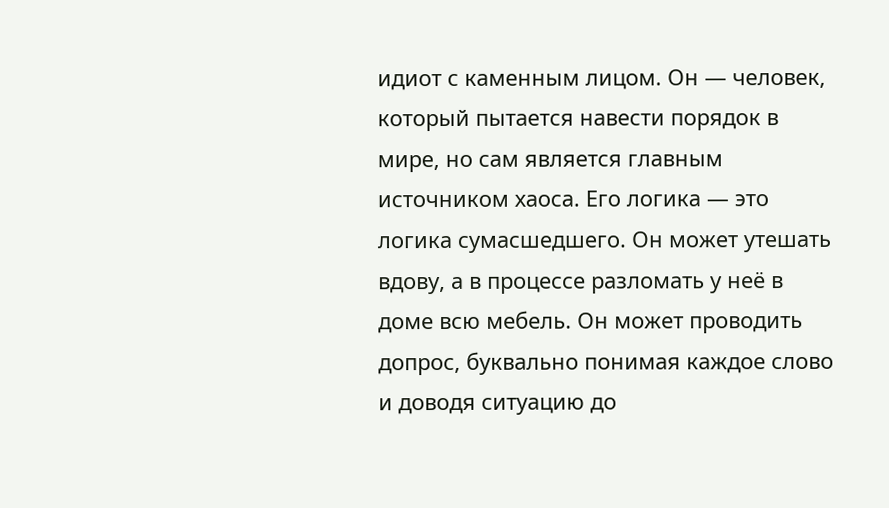идиот с каменным лицом. Он — человек, который пытается навести порядок в мире, но сам является главным источником хаоса. Его логика — это логика сумасшедшего. Он может утешать вдову, а в процессе разломать у неё в доме всю мебель. Он может проводить допрос, буквально понимая каждое слово и доводя ситуацию до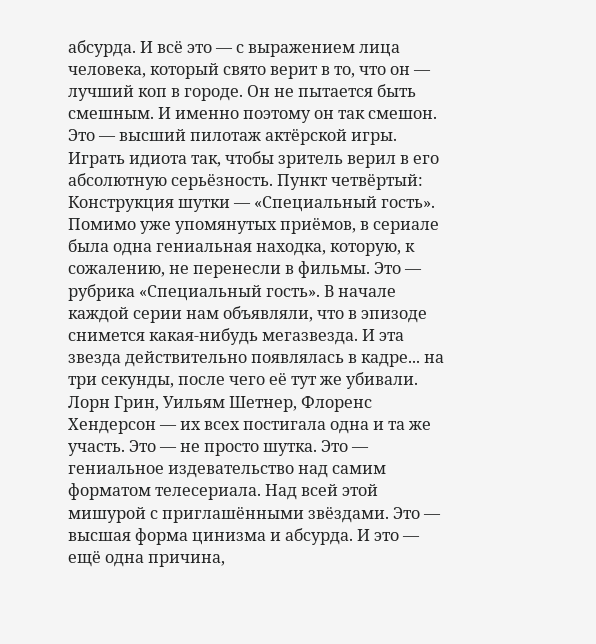абсурда. И всё это — с выражением лица человека, который свято верит в то, что он — лучший коп в городе. Он не пытается быть смешным. И именно поэтому он так смешон. Это — высший пилотаж актёрской игры. Играть идиота так, чтобы зритель верил в его абсолютную серьёзность. Пункт четвёртый: Конструкция шутки — «Специальный гость». Помимо уже упомянутых приёмов, в сериале была одна гениальная находка, которую, к сожалению, не перенесли в фильмы. Это — рубрика «Специальный гость». В начале каждой серии нам объявляли, что в эпизоде снимется какая-нибудь мегазвезда. И эта звезда действительно появлялась в кадре... на три секунды, после чего её тут же убивали. Лорн Грин, Уильям Шетнер, Флоренс Хендерсон — их всех постигала одна и та же участь. Это — не просто шутка. Это — гениальное издевательство над самим форматом телесериала. Над всей этой мишурой с приглашёнными звёздами. Это — высшая форма цинизма и абсурда. И это — ещё одна причина,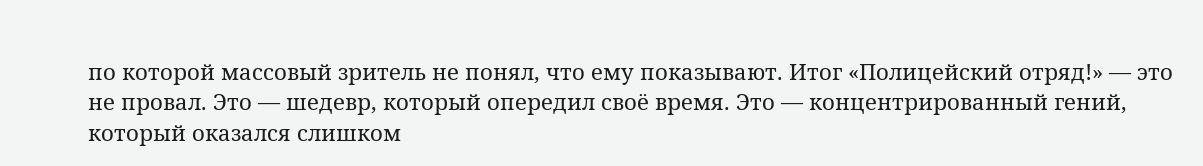по которой массовый зритель не понял, что ему показывают. Итог «Полицейский отряд!» — это не провал. Это — шедевр, который опередил своё время. Это — концентрированный гений, который оказался слишком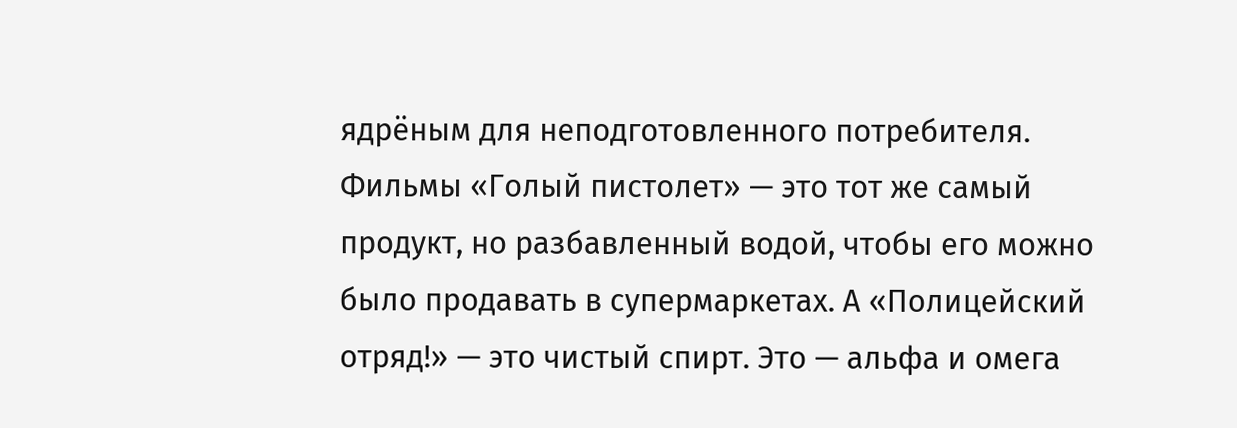ядрёным для неподготовленного потребителя. Фильмы «Голый пистолет» — это тот же самый продукт, но разбавленный водой, чтобы его можно было продавать в супермаркетах. А «Полицейский отряд!» — это чистый спирт. Это — альфа и омега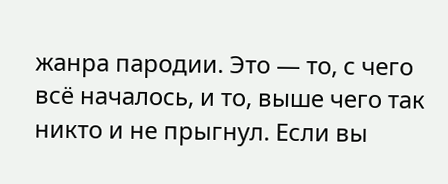жанра пародии. Это — то, с чего всё началось, и то, выше чего так никто и не прыгнул. Если вы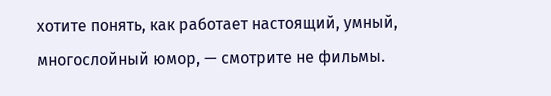хотите понять, как работает настоящий, умный, многослойный юмор, — смотрите не фильмы.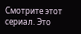Смотрите этот сериал. Это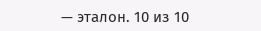— эталон. 10 из 10